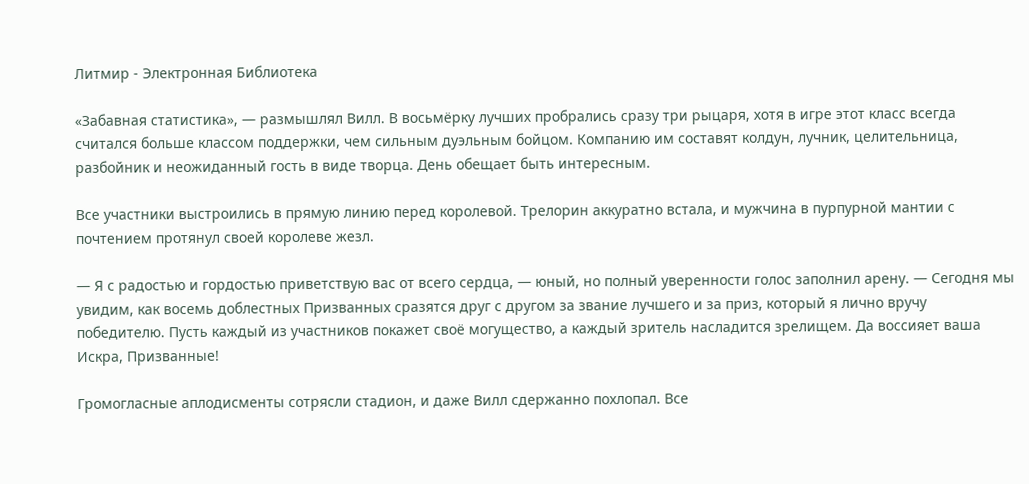Литмир - Электронная Библиотека

«Забавная статистика», — размышлял Вилл. В восьмёрку лучших пробрались сразу три рыцаря, хотя в игре этот класс всегда считался больше классом поддержки, чем сильным дуэльным бойцом. Компанию им составят колдун, лучник, целительница, разбойник и неожиданный гость в виде творца. День обещает быть интересным.

Все участники выстроились в прямую линию перед королевой. Трелорин аккуратно встала, и мужчина в пурпурной мантии с почтением протянул своей королеве жезл.

— Я с радостью и гордостью приветствую вас от всего сердца, — юный, но полный уверенности голос заполнил арену. — Сегодня мы увидим, как восемь доблестных Призванных сразятся друг с другом за звание лучшего и за приз, который я лично вручу победителю. Пусть каждый из участников покажет своё могущество, а каждый зритель насладится зрелищем. Да воссияет ваша Искра, Призванные!

Громогласные аплодисменты сотрясли стадион, и даже Вилл сдержанно похлопал. Все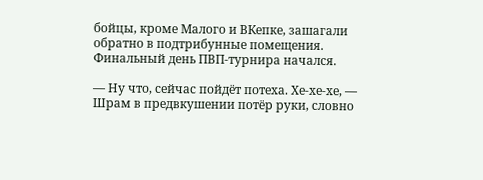бойцы, кроме Малого и ВКепке, зашагали обратно в подтрибунные помещения. Финальный день ПВП-турнира начался.

— Ну что, сейчас пойдёт потеха. Хе-хе-хе, — Шрам в предвкушении потёр руки, словно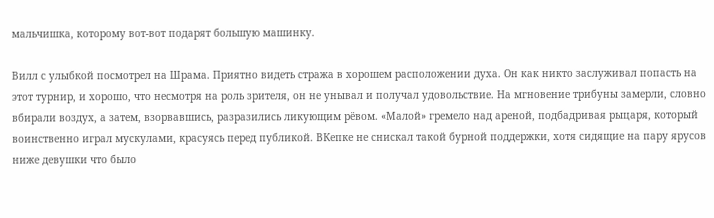мальчишка, которому вот-вот подарят большую машинку.

Вилл с улыбкой посмотрел на Шрама. Приятно видеть стража в хорошем расположении духа. Он как никто заслуживал попасть на этот турнир, и хорошо, что несмотря на роль зрителя, он не унывал и получал удовольствие. На мгновение трибуны замерли, словно вбирали воздух, а затем, взорвавшись, разразились ликующим рёвом. «Малой» гремело над ареной, подбадривая рыцаря, который воинственно играл мускулами, красуясь перед публикой. ВКепке не снискал такой бурной поддержки, хотя сидящие на пару ярусов ниже девушки что было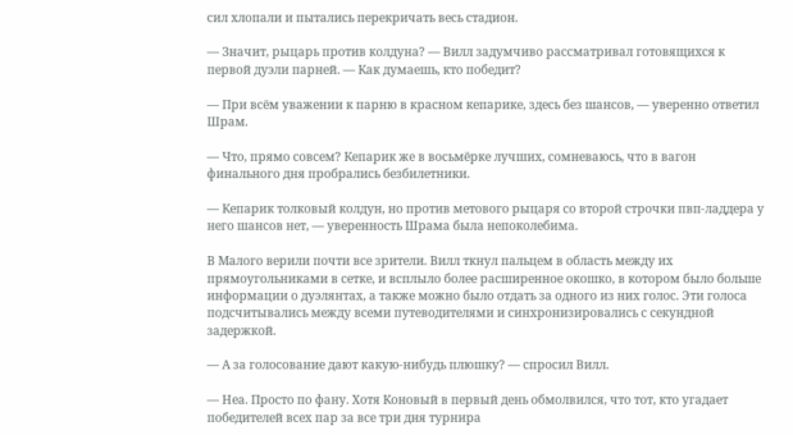сил хлопали и пытались перекричать весь стадион.

— Значит, рыцарь против колдуна? — Вилл задумчиво рассматривал готовящихся к первой дуэли парней. — Как думаешь, кто победит?

— При всём уважении к парню в красном кепарике, здесь без шансов, — уверенно ответил Шрам.

— Что, прямо совсем? Кепарик же в восьмёрке лучших, сомневаюсь, что в вагон финального дня пробрались безбилетники.

— Кепарик толковый колдун, но против метового рыцаря со второй строчки пвп-ладдера у него шансов нет, — уверенность Шрама была непоколебима.

В Малого верили почти все зрители. Вилл ткнул пальцем в область между их прямоугольниками в сетке, и всплыло более расширенное окошко, в котором было больше информации о дуэлянтах, а также можно было отдать за одного из них голос. Эти голоса подсчитывались между всеми путеводителями и синхронизировались с секундной задержкой.

— А за голосование дают какую-нибудь плюшку? — спросил Вилл.

— Неа. Просто по фану. Хотя Коновый в первый день обмолвился, что тот, кто угадает победителей всех пар за все три дня турнира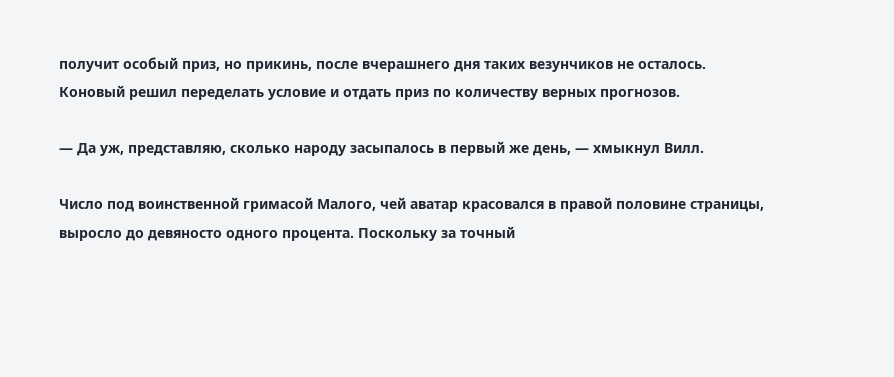получит особый приз, но прикинь, после вчерашнего дня таких везунчиков не осталось. Коновый решил переделать условие и отдать приз по количеству верных прогнозов.

— Да уж, представляю, сколько народу засыпалось в первый же день, — хмыкнул Вилл.

Число под воинственной гримасой Малого, чей аватар красовался в правой половине страницы, выросло до девяносто одного процента. Поскольку за точный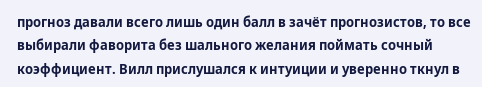прогноз давали всего лишь один балл в зачёт прогнозистов, то все выбирали фаворита без шального желания поймать сочный коэффициент. Вилл прислушался к интуиции и уверенно ткнул в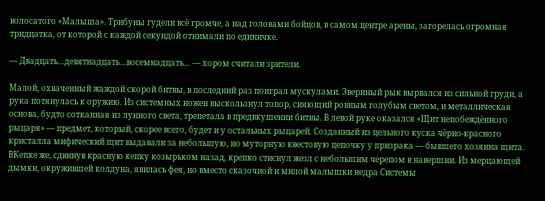волосатого «Малыша». Трибуны гудели всё громче, а над головами бойцов, в самом центре арены, загорелась огромная тридцатка, от которой с каждой секундой отнимали по единичке.

— Двадцать…девятнадцать…восемнадцать… — хором считали зрители.

Малой, охваченный жаждой скорой битвы, в последний раз поиграл мускулами. Звериный рык вырвался из сильной груди, а рука потянулась к оружию. Из системных ножен выскользнул топор, сияющий ровным голубым светом, и металлическая основа, будто сотканная из лунного света, трепетала в предвкушении битвы. В левой руке оказался «Щит непобеждённого рыцаря» — предмет, который, скорее всего, будет и у остальных рыцарей. Созданный из цельного куска чёрно-красного кристалла мифический щит выдавали за небольшую, но муторную квестовую цепочку у призрака — бывшего хозяина щита. ВКепке же, сдвинув красную кепку козырьком назад, крепко стиснул жезл с небольшим черепом в навершии. Из мерцающей дымки, окружившей колдуна, явилась фея, но вместо сказочной и милой малышки недра Системы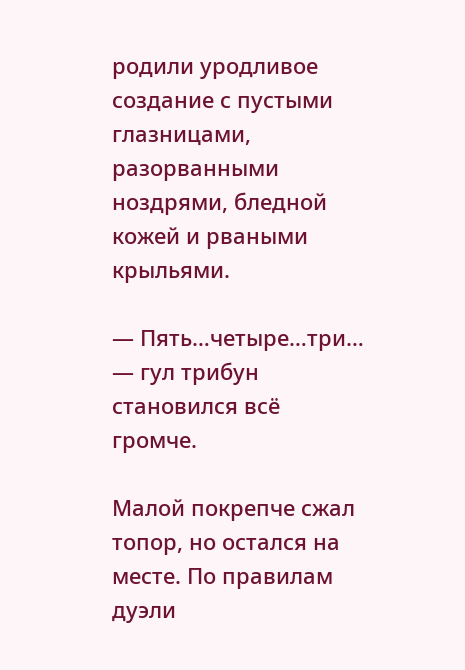родили уродливое создание с пустыми глазницами, разорванными ноздрями, бледной кожей и рваными крыльями.

— Пять…четыре…три… — гул трибун становился всё громче.

Малой покрепче сжал топор, но остался на месте. По правилам дуэли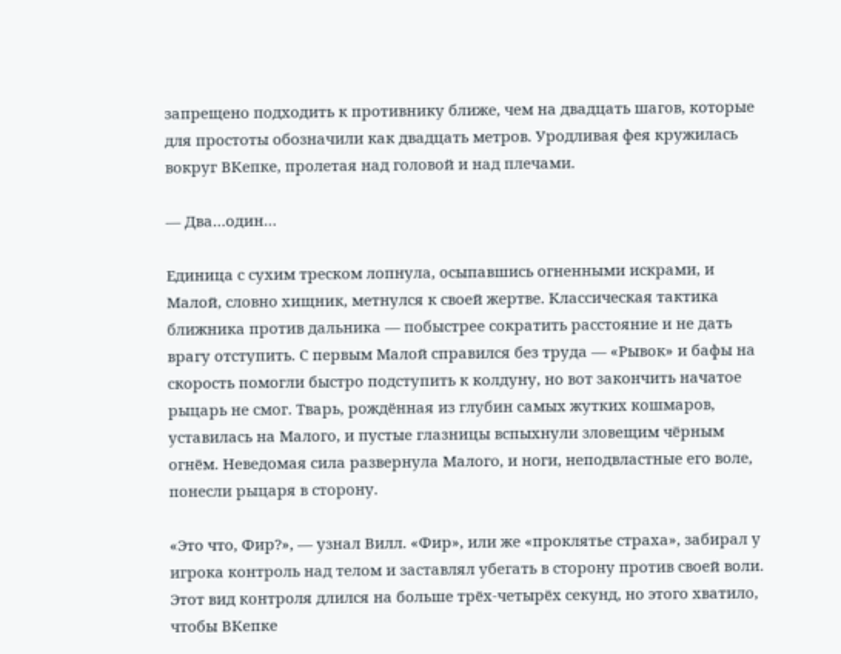запрещено подходить к противнику ближе, чем на двадцать шагов, которые для простоты обозначили как двадцать метров. Уродливая фея кружилась вокруг ВКепке, пролетая над головой и над плечами.

— Два…один…

Единица с сухим треском лопнула, осыпавшись огненными искрами, и Малой, словно хищник, метнулся к своей жертве. Классическая тактика ближника против дальника — побыстрее сократить расстояние и не дать врагу отступить. С первым Малой справился без труда — «Рывок» и бафы на скорость помогли быстро подступить к колдуну, но вот закончить начатое рыцарь не смог. Тварь, рождённая из глубин самых жутких кошмаров, уставилась на Малого, и пустые глазницы вспыхнули зловещим чёрным огнём. Неведомая сила развернула Малого, и ноги, неподвластные его воле, понесли рыцаря в сторону.

«Это что, Фир?», — узнал Вилл. «Фир», или же «проклятье страха», забирал у игрока контроль над телом и заставлял убегать в сторону против своей воли. Этот вид контроля длился на больше трёх-четырёх секунд, но этого хватило, чтобы ВКепке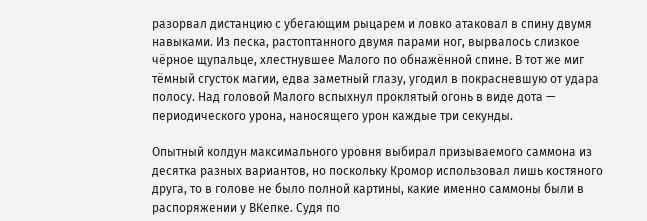разорвал дистанцию с убегающим рыцарем и ловко атаковал в спину двумя навыками. Из песка, растоптанного двумя парами ног, вырвалось слизкое чёрное щупальце, хлестнувшее Малого по обнажённой спине. В тот же миг тёмный сгусток магии, едва заметный глазу, угодил в покрасневшую от удара полосу. Над головой Малого вспыхнул проклятый огонь в виде дота — периодического урона, наносящего урон каждые три секунды.

Опытный колдун максимального уровня выбирал призываемого саммона из десятка разных вариантов, но поскольку Кромор использовал лишь костяного друга, то в голове не было полной картины, какие именно саммоны были в распоряжении у ВКепке. Судя по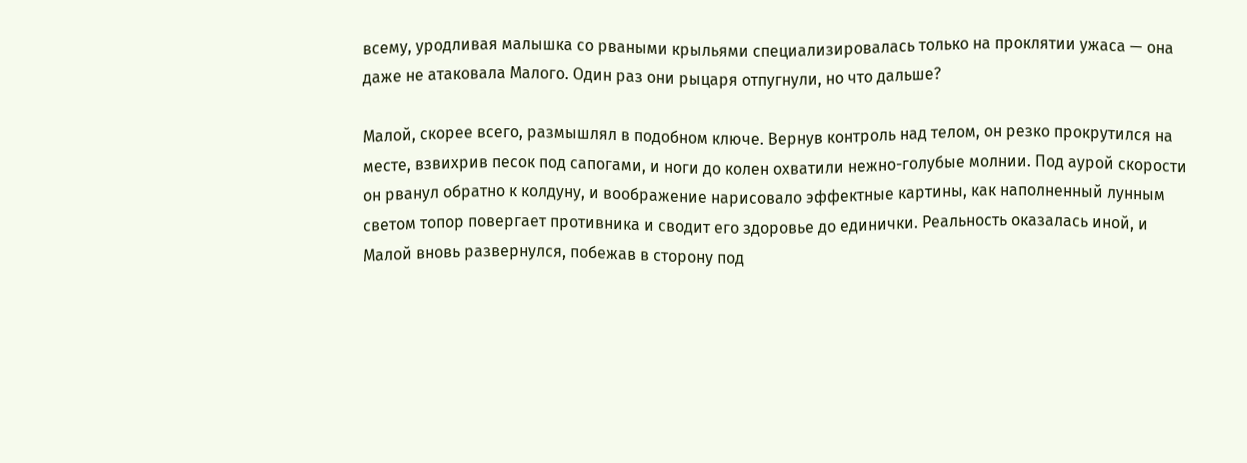всему, уродливая малышка со рваными крыльями специализировалась только на проклятии ужаса — она даже не атаковала Малого. Один раз они рыцаря отпугнули, но что дальше?

Малой, скорее всего, размышлял в подобном ключе. Вернув контроль над телом, он резко прокрутился на месте, взвихрив песок под сапогами, и ноги до колен охватили нежно-голубые молнии. Под аурой скорости он рванул обратно к колдуну, и воображение нарисовало эффектные картины, как наполненный лунным светом топор повергает противника и сводит его здоровье до единички. Реальность оказалась иной, и Малой вновь развернулся, побежав в сторону под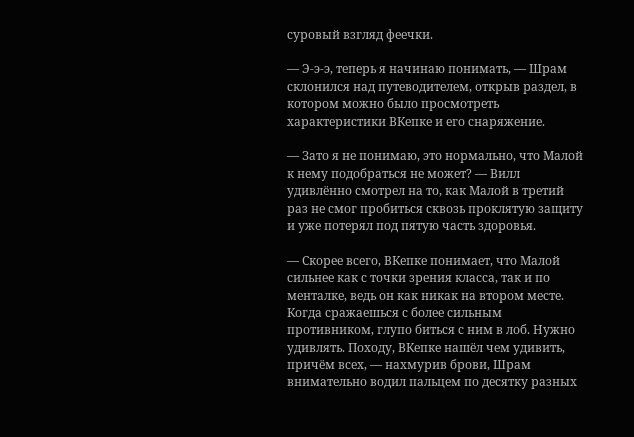суровый взгляд феечки.

— Э-э-э, теперь я начинаю понимать, — Шрам склонился над путеводителем, открыв раздел, в котором можно было просмотреть характеристики ВКепке и его снаряжение.

— Зато я не понимаю, это нормально, что Малой к нему подобраться не может? — Вилл удивлённо смотрел на то, как Малой в третий раз не смог пробиться сквозь проклятую защиту и уже потерял под пятую часть здоровья.

— Скорее всего, ВКепке понимает, что Малой сильнее как с точки зрения класса, так и по менталке, ведь он как никак на втором месте. Когда сражаешься с более сильным противником, глупо биться с ним в лоб. Нужно удивлять. Походу, ВКепке нашёл чем удивить, причём всех, — нахмурив брови, Шрам внимательно водил пальцем по десятку разных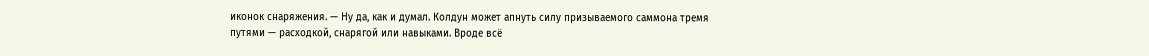иконок снаряжения. — Ну да, как и думал. Колдун может апнуть силу призываемого саммона тремя путями — расходкой, снарягой или навыками. Вроде всё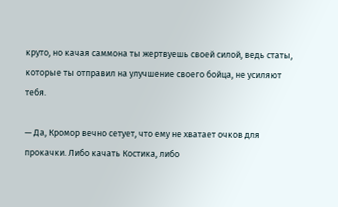круто, но качая саммона ты жертвуешь своей силой, ведь статы, которые ты отправил на улучшение своего бойца, не усиляют тебя.

— Да, Кромор вечно сетует, что ему не хватает очков для прокачки. Либо качать Костика, либо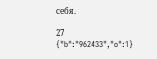себя.

27
{"b":"962433","o":1}